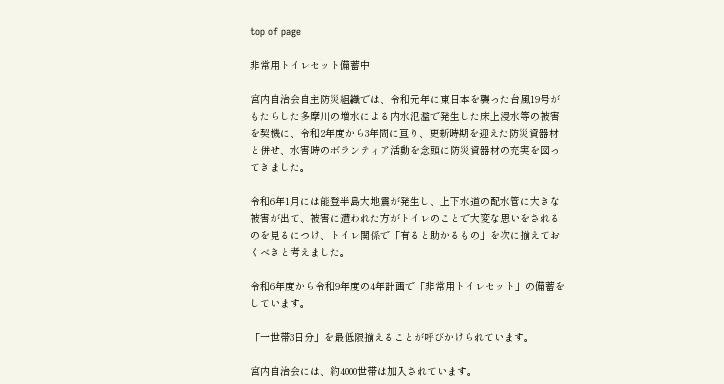top of page

非常用トイレセット備蓄中

宮内自治会自主防災組織では、令和元年に東日本を襲った台風19号がもたらした多摩川の増水による内水氾濫で発生した床上浸水等の被害を契機に、令和2年度から3年間に亘り、更新時期を迎えた防災資器材と併せ、水害時のボランティア活動を念頭に防災資器材の充実を図ってきました。

令和6年1月には能登半島大地震が発生し、上下水道の配水管に大きな被害が出て、被害に遭われた方がトイレのことで大変な思いをされるのを見るにつけ、トイレ関係で「有ると助かるもの」を次に揃えておくべきと考えました。

令和6年度から令和9年度の4年計画で「非常用トイレセット」の備蓄をしています。

「一世帯3日分」を最低限揃えることが呼びかけられています。

宮内自治会には、約4000世帯は加入されています。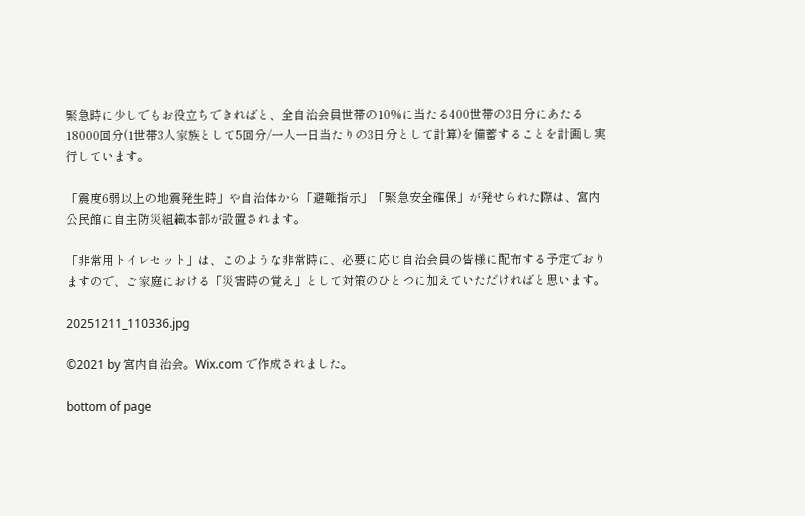緊急時に少しでもお役立ちできればと、全自治会員世帯の10%に当たる400世帯の3日分にあたる18000回分(1世帯3人家族として5回分/一人一日当たりの3日分として計算)を備蓄することを計画し実行しています。

「震度6弱以上の地震発生時」や自治体から「避難指示」「緊急安全確保」が発せられた際は、宮内公民館に自主防災組織本部が設置されます。

「非常用トイレセット」は、このような非常時に、必要に応じ自治会員の皆様に配布する予定でおりますので、ご家庭における「災害時の覚え」として対策のひとつに加えていただければと思います。

20251211_110336.jpg

©2021 by 宮内自治会。Wix.com で作成されました。

bottom of page